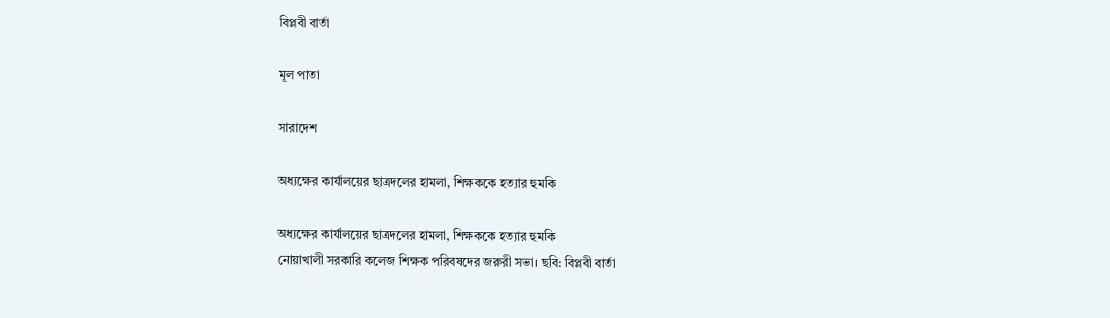বিপ্লবী বার্তা

মূল পাতা

সারাদেশ

অধ্যক্ষের কার্যালয়ের ছাত্রদলের হামলা, শিক্ষককে হত্যার হুমকি

অধ্যক্ষের কার্যালয়ের ছাত্রদলের হামলা, শিক্ষককে হত্যার হুমকি
নোয়াখালী সরকারি কলেজ শিক্ষক পরিবষদের জরুরী সভা। ছবি: বিপ্লবী বার্তা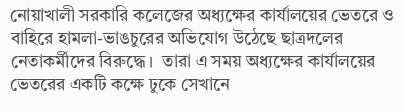নোয়াখালী সরকারি কলেজের অধ্যক্ষের কার্যালয়ের ভেতরে ও বাহিরে হামলা-ভাঙচুরের অভিযোগ উঠেছে ছাত্রদলের নেতাকর্মীদের বিরুদ্ধে।  তারা এ সময় অধ্যক্ষের কার্যালয়ের ভেতরের একটি কক্ষে ঢুকে সেখানে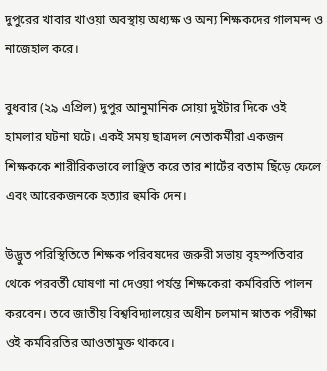দুপুরের খাবার খাওয়া অবস্থায় অধ্যক্ষ ও অন্য শিক্ষকদের গালমন্দ ও নাজেহাল করে।

বুধবার (২৯ এপ্রিল) দুপুর আনুমানিক সোয়া দুইটার দিকে ওই হামলার ঘটনা ঘটে। একই সময় ছাত্রদল নেতাকর্মীরা একজন শিক্ষককে শারীরিকভাবে লাঞ্ছিত করে তার শার্টের বতাম ছিঁড়ে ফেলে এবং আরেকজনকে হত্যার হুমকি দেন।

উদ্ভুত পরিস্থিতিতে শিক্ষক পরিবষদের জরুরী সভায় বৃহস্পতিবার থেকে পরবর্তী ঘোষণা না দেওয়া পর্যন্ত শিক্ষকেরা কর্মবিরতি পালন করবেন। তবে জাতীয় বিশ্ববিদ্যালয়ের অধীন চলমান স্নাতক পরীক্ষা ওই কর্মবিরতির আওতামুক্ত থাকবে।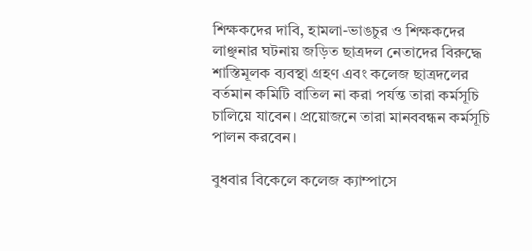শিক্ষকদের দাবি, হামলা-ভাঙচুর ও শিক্ষকদের লাঞ্ছনার ঘটনায় জড়িত ছাত্রদল নেতাদের বিরুদ্ধে শাস্তিমূলক ব্যবস্থা গ্রহণ এবং কলেজ ছাত্রদলের বর্তমান কমিটি বাতিল না করা পর্যন্ত তারা কর্মসূচি চালিয়ে যাবেন। প্রয়োজনে তারা মানববন্ধন কর্মসূচি পালন করবেন।

বুধবার বিকেলে কলেজ ক্যাম্পাসে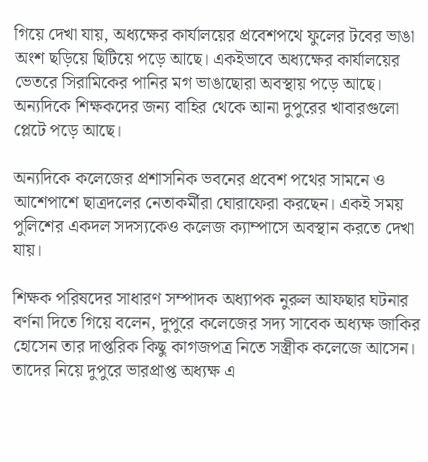গিয়ে দেখা যায়, অধ্যক্ষের কার্যালয়ের প্রবেশপথে ফুলের টবের ভাঙা অংশ ছড়িয়ে ছিটিয়ে পড়ে আছে। একইভাবে অধ্যক্ষের কার্যালয়ের ভেতরে সিরামিকের পানির মগ ভাঙাছোরা অবস্থায় পড়ে আছে। অন্যদিকে শিক্ষকদের জন্য বাহির থেকে আনা দুপুরের খাবারগুলো প্লেটে পড়ে আছে।

অন্যদিকে কলেজের প্রশাসনিক ভবনের প্রবেশ পথের সামনে ও আশেপাশে ছাত্রদলের নেতাকর্মীরা ঘোরাফেরা করছেন। একই সময় পুলিশের একদল সদস্যকেও কলেজ ক্যাম্পাসে অবস্থান করতে দেখা যায়।

শিক্ষক পরিষদের সাধারণ সম্পাদক অধ্যাপক নুরুল আফছার ঘটনার বর্ণনা দিতে গিয়ে বলেন, দুপুরে কলেজের সদ্য সাবেক অধ্যক্ষ জাকির হোসেন তার দাপ্তরিক কিছু কাগজপত্র নিতে সস্ত্রীক কলেজে আসেন। তাদের নিয়ে দুপুরে ভারপ্রাপ্ত অধ্যক্ষ এ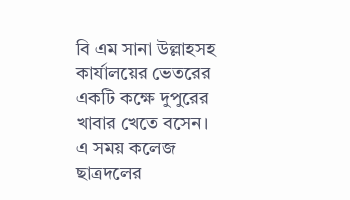বি এম সানা উল্লাহসহ কার্যালয়ের ভেতরের একটি কক্ষে দুপুরের খাবার খেতে বসেন। এ সময় কলেজ ছাত্রদলের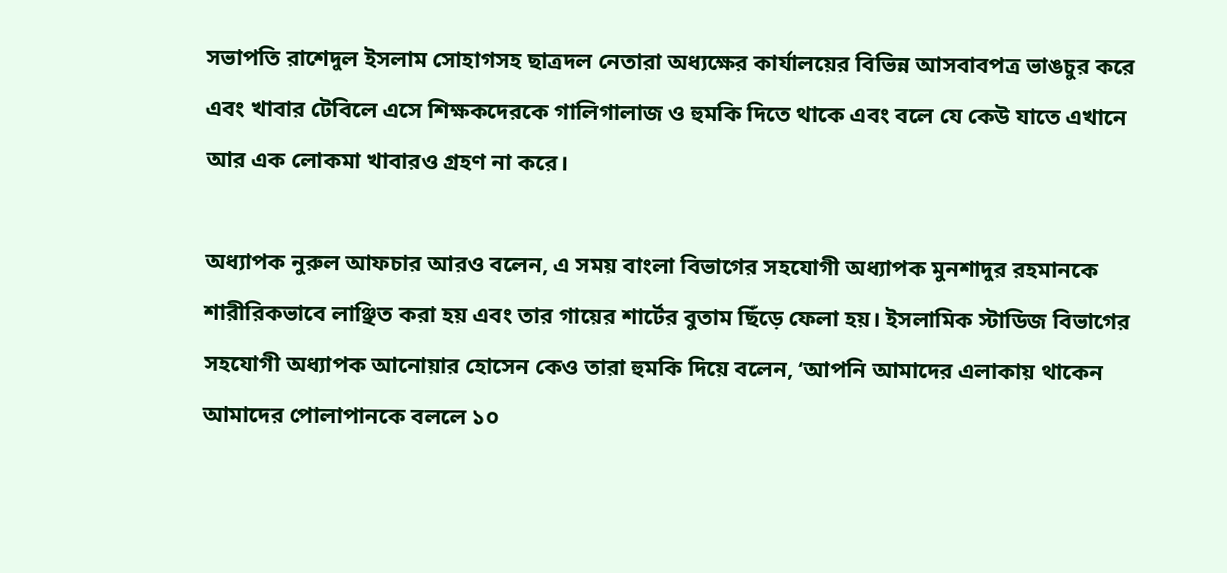সভাপতি রাশেদুল ইসলাম সোহাগসহ ছাত্রদল নেতারা অধ্যক্ষের কার্যালয়ের বিভিন্ন আসবাবপত্র ভাঙচুর করে এবং খাবার টেবিলে এসে শিক্ষকদেরকে গালিগালাজ ও হুমকি দিতে থাকে এবং বলে যে কেউ যাতে এখানে আর এক লোকমা খাবারও গ্রহণ না করে।

অধ্যাপক নুরুল আফচার আরও বলেন, এ সময় বাংলা বিভাগের সহযোগী অধ্যাপক মুনশাদুর রহমানকে শারীরিকভাবে লাঞ্ছিত করা হয় এবং তার গায়ের শার্টের বুতাম ছিঁড়ে ফেলা হয়। ইসলামিক স্টাডিজ বিভাগের সহযোগী অধ্যাপক আনোয়ার হোসেন কেও তারা হুমকি দিয়ে বলেন, ‘আপনি আমাদের এলাকায় থাকেন আমাদের পোলাপানকে বললে ১০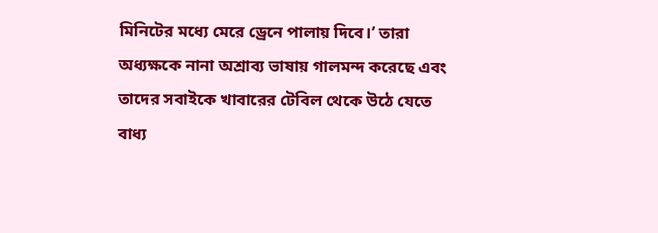মিনিটের মধ্যে মেরে ড্রেনে পালায় দিবে।’ তারা অধ্যক্ষকে নানা অশ্রাব্য ভাষায় গালমন্দ করেছে এবং তাদের সবাইকে খাবারের টেবিল থেকে উঠে যেতে বাধ্য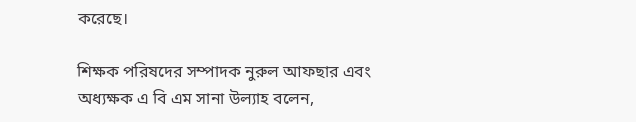করেছে।

শিক্ষক পরিষদের সম্পাদক নুরুল আফছার এবং অধ্যক্ষক এ বি এম সানা উল্যাহ বলেন,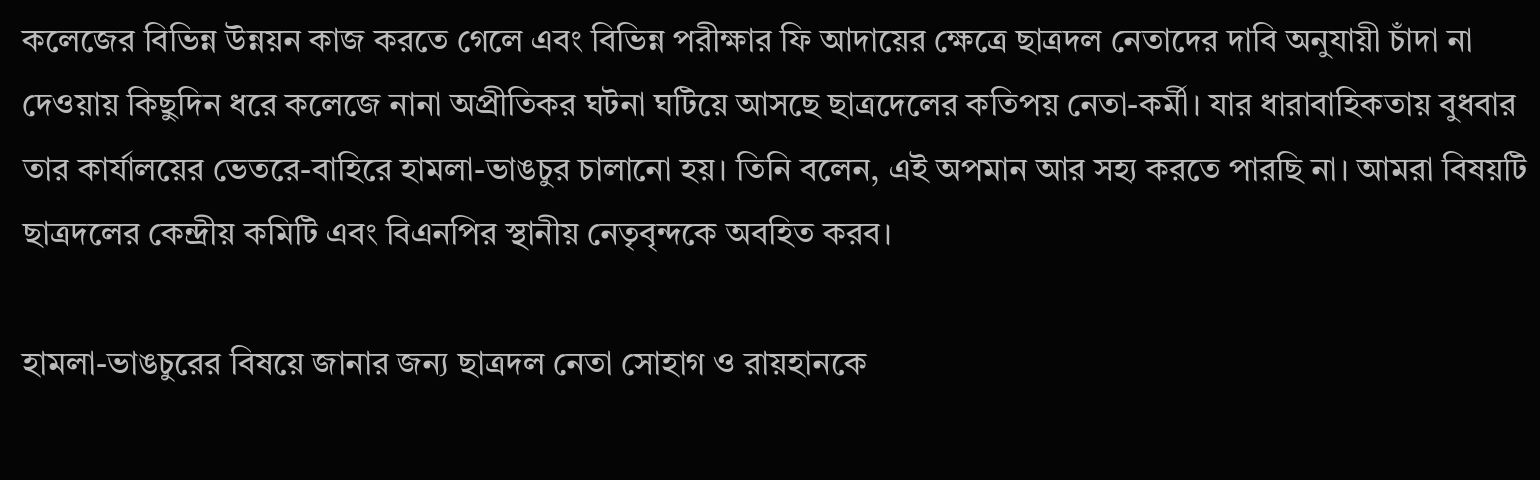কলেজের বিভিন্ন উন্নয়ন কাজ করতে গেলে এবং বিভিন্ন পরীক্ষার ফি আদায়ের ক্ষেত্রে ছাত্রদল নেতাদের দাবি অনুযায়ী চাঁদা না দেওয়ায় কিছুদিন ধরে কলেজে নানা অপ্রীতিকর ঘটনা ঘটিয়ে আসছে ছাত্রদেলের কতিপয় নেতা-কর্মী। যার ধারাবাহিকতায় বুধবার তার কার্যালয়ের ভেতরে-বাহিরে হামলা-ভাঙচুর চালানো হয়। তিনি বলেন, এই অপমান আর সহ্য করতে পারছি না। আমরা বিষয়টি ছাত্রদলের কেন্দ্রীয় কমিটি এবং বিএনপির স্থানীয় নেতৃবৃন্দকে অবহিত করব।

হামলা-ভাঙচুরের বিষয়ে জানার জন্য ছাত্রদল নেতা সোহাগ ও রায়হানকে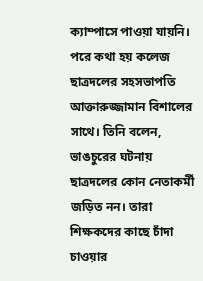ক্যাম্পাসে পাওয়া যায়নি। পরে কথা হয় কলেজ ছাত্রদলের সহসভাপতি আক্তারুজ্জামান বিশালের সাথে। তিনি বলেন, ভাঙচুরের ঘটনায় ছাত্রদলের কোন নেতাকর্মী জড়িত নন। তারা শিক্ষকদের কাছে চাঁদা চাওয়ার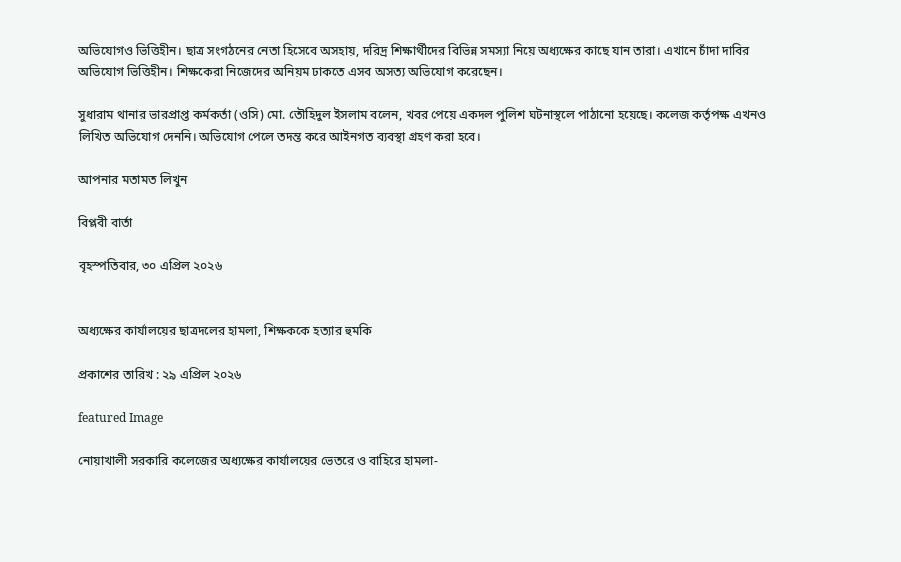অভিযোগও ভিত্তিহীন। ছাত্র সংগঠনের নেতা হিসেবে অসহায়, দরিদ্র শিক্ষার্থীদের বিভিন্ন সমস্যা নিয়ে অধ্যক্ষের কাছে যান তারা। এখানে চাঁদা দাবির অভিযোগ ভিত্তিহীন। শিক্ষকেরা নিজেদের অনিয়ম ঢাকতে এসব অসত্য অভিযোগ করেছেন।

সুধারাম থানার ভারপ্রাপ্ত কর্মকর্তা (ওসি) মো. তৌহিদুল ইসলাম বলেন, খবর পেয়ে একদল পুলিশ ঘটনাস্থলে পাঠানো হয়েছে। কলেজ কর্তৃপক্ষ এখনও লিখিত অভিযোগ দেননি। অভিযোগ পেলে তদন্ত করে আইনগত ব্যবস্থা গ্রহণ করা হবে।

আপনার মতামত লিখুন

বিপ্লবী বার্তা

বৃহস্পতিবার, ৩০ এপ্রিল ২০২৬


অধ্যক্ষের কার্যালয়ের ছাত্রদলের হামলা, শিক্ষককে হত্যার হুমকি

প্রকাশের তারিখ : ২৯ এপ্রিল ২০২৬

featured Image

নোয়াখালী সরকারি কলেজের অধ্যক্ষের কার্যালয়ের ভেতরে ও বাহিরে হামলা-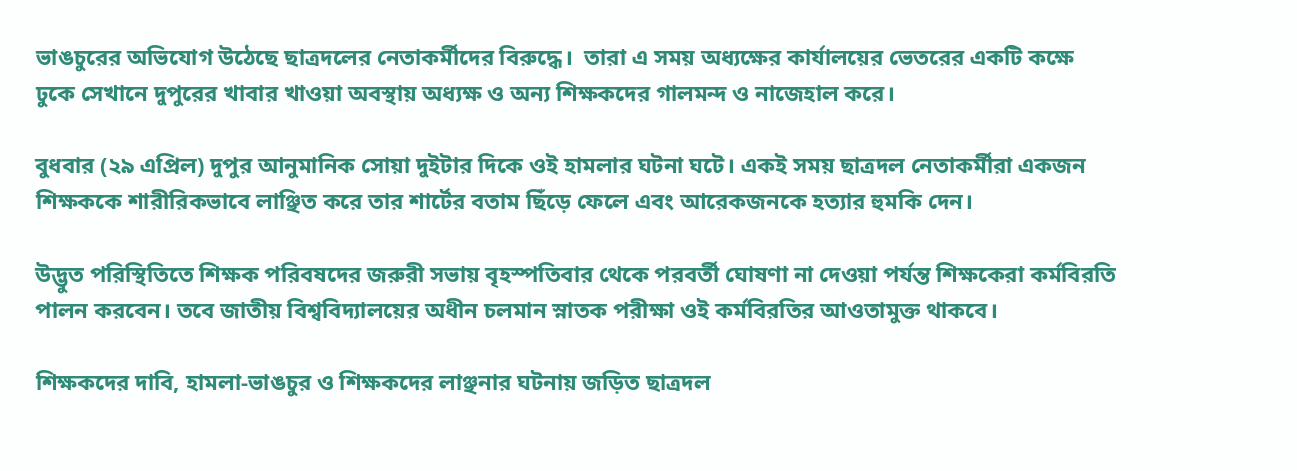ভাঙচুরের অভিযোগ উঠেছে ছাত্রদলের নেতাকর্মীদের বিরুদ্ধে।  তারা এ সময় অধ্যক্ষের কার্যালয়ের ভেতরের একটি কক্ষে ঢুকে সেখানে দুপুরের খাবার খাওয়া অবস্থায় অধ্যক্ষ ও অন্য শিক্ষকদের গালমন্দ ও নাজেহাল করে।

বুধবার (২৯ এপ্রিল) দুপুর আনুমানিক সোয়া দুইটার দিকে ওই হামলার ঘটনা ঘটে। একই সময় ছাত্রদল নেতাকর্মীরা একজন শিক্ষককে শারীরিকভাবে লাঞ্ছিত করে তার শার্টের বতাম ছিঁড়ে ফেলে এবং আরেকজনকে হত্যার হুমকি দেন।

উদ্ভুত পরিস্থিতিতে শিক্ষক পরিবষদের জরুরী সভায় বৃহস্পতিবার থেকে পরবর্তী ঘোষণা না দেওয়া পর্যন্ত শিক্ষকেরা কর্মবিরতি পালন করবেন। তবে জাতীয় বিশ্ববিদ্যালয়ের অধীন চলমান স্নাতক পরীক্ষা ওই কর্মবিরতির আওতামুক্ত থাকবে।

শিক্ষকদের দাবি, হামলা-ভাঙচুর ও শিক্ষকদের লাঞ্ছনার ঘটনায় জড়িত ছাত্রদল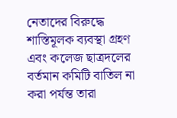নেতাদের বিরুদ্ধে শাস্তিমূলক ব্যবস্থা গ্রহণ এবং কলেজ ছাত্রদলের বর্তমান কমিটি বাতিল না করা পর্যন্ত তারা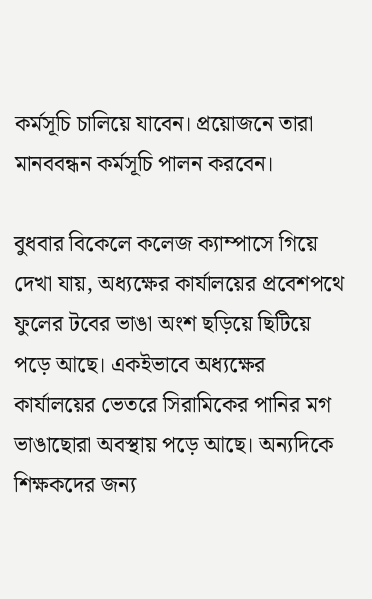কর্মসূচি চালিয়ে যাবেন। প্রয়োজনে তারা মানববন্ধন কর্মসূচি পালন করবেন।

বুধবার বিকেলে কলেজ ক্যাম্পাসে গিয়ে দেখা যায়, অধ্যক্ষের কার্যালয়ের প্রবেশপথে ফুলের টবের ভাঙা অংশ ছড়িয়ে ছিটিয়ে পড়ে আছে। একইভাবে অধ্যক্ষের কার্যালয়ের ভেতরে সিরামিকের পানির মগ ভাঙাছোরা অবস্থায় পড়ে আছে। অন্যদিকে শিক্ষকদের জন্য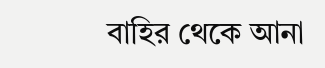বাহির থেকে আনা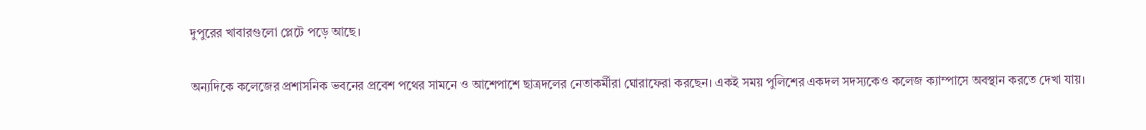দুপুরের খাবারগুলো প্লেটে পড়ে আছে।

অন্যদিকে কলেজের প্রশাসনিক ভবনের প্রবেশ পথের সামনে ও আশেপাশে ছাত্রদলের নেতাকর্মীরা ঘোরাফেরা করছেন। একই সময় পুলিশের একদল সদস্যকেও কলেজ ক্যাম্পাসে অবস্থান করতে দেখা যায়।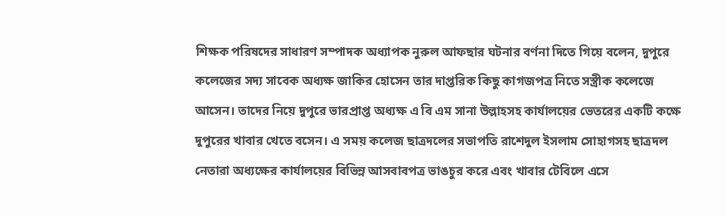শিক্ষক পরিষদের সাধারণ সম্পাদক অধ্যাপক নুরুল আফছার ঘটনার বর্ণনা দিতে গিয়ে বলেন, দুপুরে কলেজের সদ্য সাবেক অধ্যক্ষ জাকির হোসেন তার দাপ্তরিক কিছু কাগজপত্র নিতে সস্ত্রীক কলেজে আসেন। তাদের নিয়ে দুপুরে ভারপ্রাপ্ত অধ্যক্ষ এ বি এম সানা উল্লাহসহ কার্যালয়ের ভেতরের একটি কক্ষে দুপুরের খাবার খেতে বসেন। এ সময় কলেজ ছাত্রদলের সভাপতি রাশেদুল ইসলাম সোহাগসহ ছাত্রদল নেতারা অধ্যক্ষের কার্যালয়ের বিভিন্ন আসবাবপত্র ভাঙচুর করে এবং খাবার টেবিলে এসে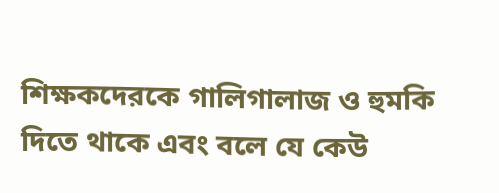শিক্ষকদেরকে গালিগালাজ ও হুমকি দিতে থাকে এবং বলে যে কেউ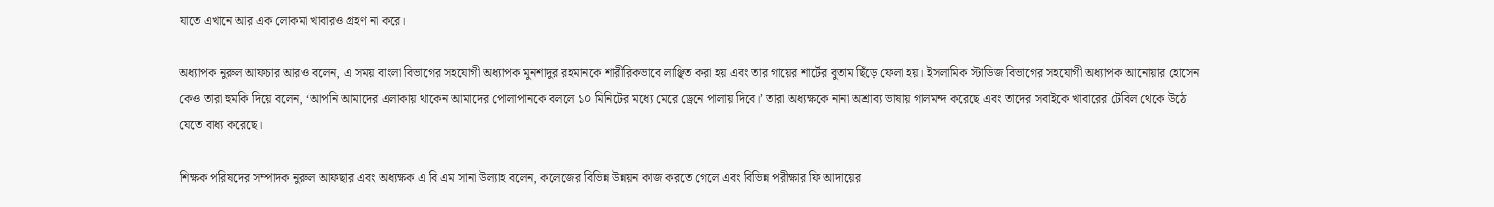যাতে এখানে আর এক লোকমা খাবারও গ্রহণ না করে।

অধ্যাপক নুরুল আফচার আরও বলেন, এ সময় বাংলা বিভাগের সহযোগী অধ্যাপক মুনশাদুর রহমানকে শারীরিকভাবে লাঞ্ছিত করা হয় এবং তার গায়ের শার্টের বুতাম ছিঁড়ে ফেলা হয়। ইসলামিক স্টাডিজ বিভাগের সহযোগী অধ্যাপক আনোয়ার হোসেন কেও তারা হুমকি দিয়ে বলেন, ‘আপনি আমাদের এলাকায় থাকেন আমাদের পোলাপানকে বললে ১০ মিনিটের মধ্যে মেরে ড্রেনে পালায় দিবে।’ তারা অধ্যক্ষকে নানা অশ্রাব্য ভাষায় গালমন্দ করেছে এবং তাদের সবাইকে খাবারের টেবিল থেকে উঠে যেতে বাধ্য করেছে।

শিক্ষক পরিষদের সম্পাদক নুরুল আফছার এবং অধ্যক্ষক এ বি এম সানা উল্যাহ বলেন, কলেজের বিভিন্ন উন্নয়ন কাজ করতে গেলে এবং বিভিন্ন পরীক্ষার ফি আদায়ের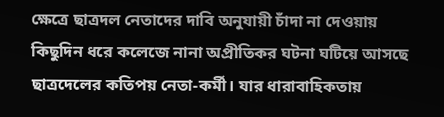ক্ষেত্রে ছাত্রদল নেতাদের দাবি অনুযায়ী চাঁদা না দেওয়ায় কিছুদিন ধরে কলেজে নানা অপ্রীতিকর ঘটনা ঘটিয়ে আসছে ছাত্রদেলের কতিপয় নেতা-কর্মী। যার ধারাবাহিকতায়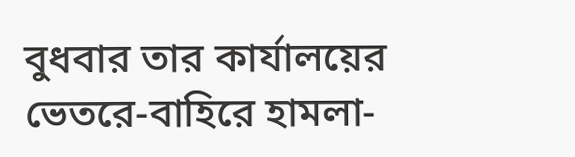বুধবার তার কার্যালয়ের ভেতরে-বাহিরে হামলা-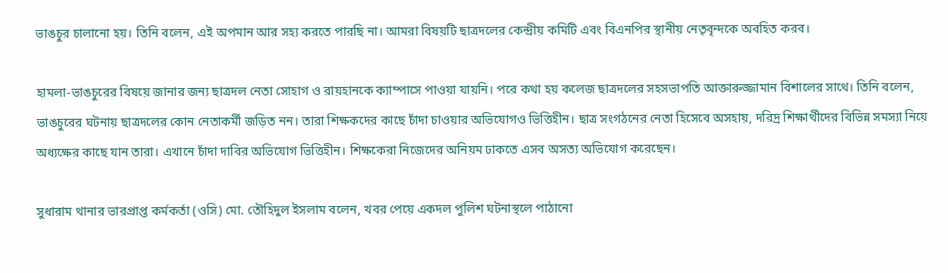ভাঙচুর চালানো হয়। তিনি বলেন, এই অপমান আর সহ্য করতে পারছি না। আমরা বিষয়টি ছাত্রদলের কেন্দ্রীয় কমিটি এবং বিএনপির স্থানীয় নেতৃবৃন্দকে অবহিত করব।

হামলা-ভাঙচুরের বিষয়ে জানার জন্য ছাত্রদল নেতা সোহাগ ও রায়হানকে ক্যাম্পাসে পাওয়া যায়নি। পরে কথা হয় কলেজ ছাত্রদলের সহসভাপতি আক্তারুজ্জামান বিশালের সাথে। তিনি বলেন, ভাঙচুরের ঘটনায় ছাত্রদলের কোন নেতাকর্মী জড়িত নন। তারা শিক্ষকদের কাছে চাঁদা চাওয়ার অভিযোগও ভিত্তিহীন। ছাত্র সংগঠনের নেতা হিসেবে অসহায়, দরিদ্র শিক্ষার্থীদের বিভিন্ন সমস্যা নিয়ে অধ্যক্ষের কাছে যান তারা। এখানে চাঁদা দাবির অভিযোগ ভিত্তিহীন। শিক্ষকেরা নিজেদের অনিয়ম ঢাকতে এসব অসত্য অভিযোগ করেছেন।

সুধারাম থানার ভারপ্রাপ্ত কর্মকর্তা (ওসি) মো. তৌহিদুল ইসলাম বলেন, খবর পেয়ে একদল পুলিশ ঘটনাস্থলে পাঠানো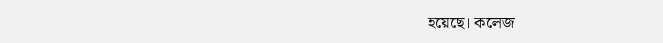হয়েছে। কলেজ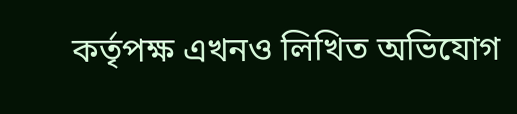কর্তৃপক্ষ এখনও লিখিত অভিযোগ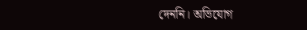দেননি। অভিযোগ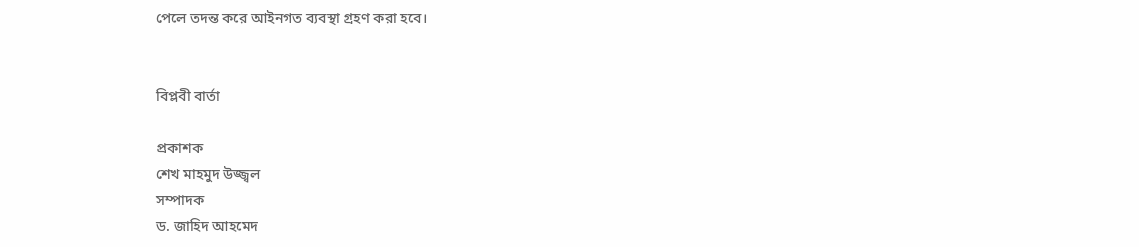পেলে তদন্ত করে আইনগত ব্যবস্থা গ্রহণ করা হবে।


বিপ্লবী বার্তা

প্রকাশক
শেখ মাহমুদ উজ্জ্বল
সম্পাদক
ড. জাহিদ আহমেদ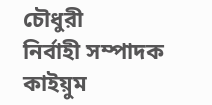চৌধুরী
নির্বাহী সম্পাদক
কাইয়ুম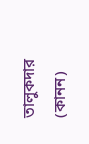তালুকদার (কানন)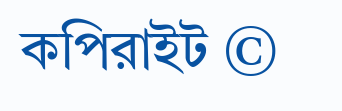কপিরাইট ©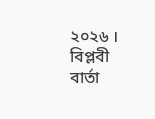২০২৬ । বিপ্লবী বার্তা